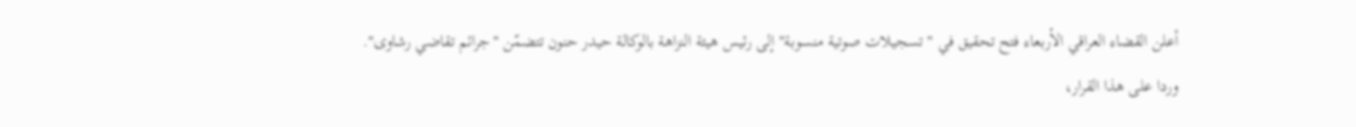أعلن القضاء العراقي الأربعاء فتح تحقيق في "تسجيلات صوتية منسوبة" إلى رئيس هيئة النزاهة بالوكالة حيدر حنون تتضمّن "جرائم تقاضي رشاوى".
وردا على هذا القرار،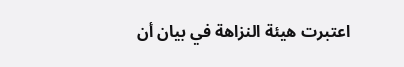اعتبرت هيئة النزاهة في بيان أن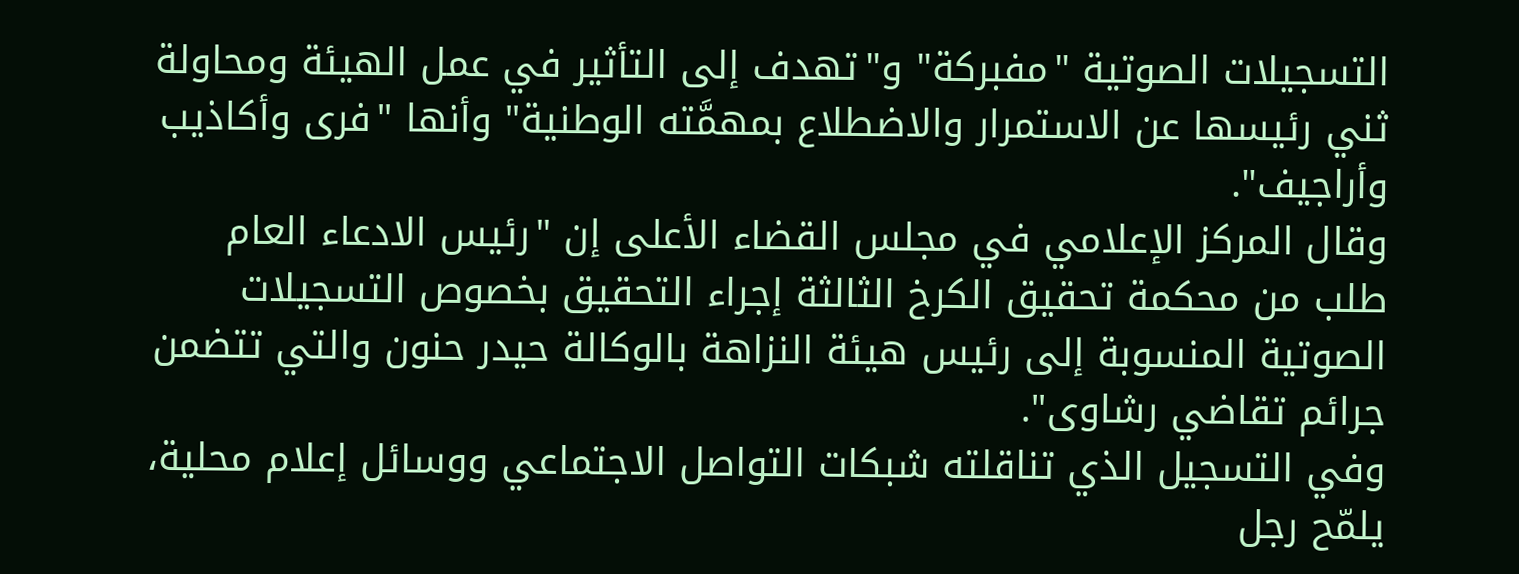التسجيلات الصوتية "مفبركة" و"تهدف إلى التأثير في عمل الهيئة ومحاولة ثني رئيسها عن الاستمرار والاضطلاع بمهمَّته الوطنية" وأنها "فرى وأكاذيب وأراجيف".
وقال المركز الإعلامي في مجلس القضاء الأعلى إن "رئيس الادعاء العام طلب من محكمة تحقيق الكرخ الثالثة إجراء التحقيق بخصوص التسجيلات الصوتية المنسوبة إلى رئيس هيئة النزاهة بالوكالة حيدر حنون والتي تتضمن جرائم تقاضي رشاوى".
وفي التسجيل الذي تناقلته شبكات التواصل الاجتماعي ووسائل إعلام محلية، يلمّح رجل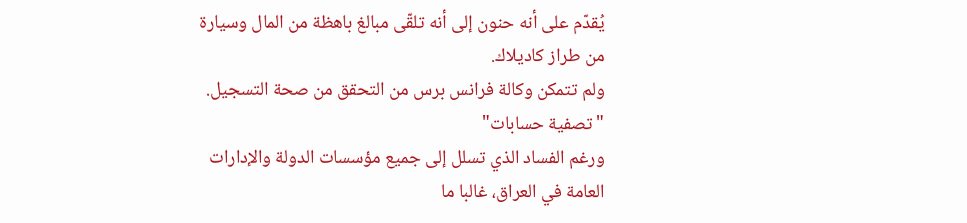يُقدّم على أنه حنون إلى أنه تلقّى مبالغ باهظة من المال وسيارة من طراز كاديلاك.
ولم تتمكن وكالة فرانس برس من التحقق من صحة التسجيل.
"تصفية حسابات"
ورغم الفساد الذي تسلل إلى جميع مؤسسات الدولة والإدارات العامة في العراق، غالبا ما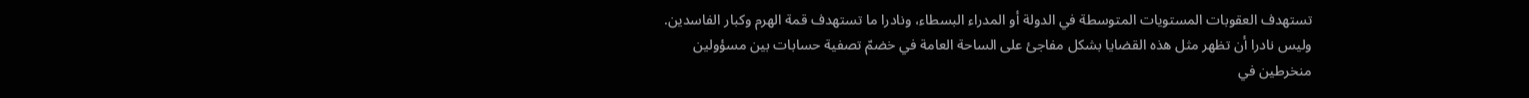تستهدف العقوبات المستويات المتوسطة في الدولة أو المدراء البسطاء، ونادرا ما تستهدف قمة الهرم وكبار الفاسدين.
وليس نادرا أن تظهر مثل هذه القضايا بشكل مفاجئ على الساحة العامة في خضمّ تصفية حسابات بين مسؤولين منخرطين في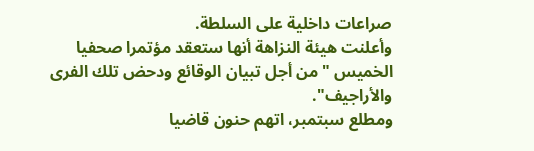صراعات داخلية على السلطة.
وأعلنت هيئة النزاهة أنها ستعقد مؤتمرا صحفيا الخميس "من أجل تبيان الوقائع ودحض تلك الفرى والأراجيف".
ومطلع سبتمبر، اتهم حنون قاضيا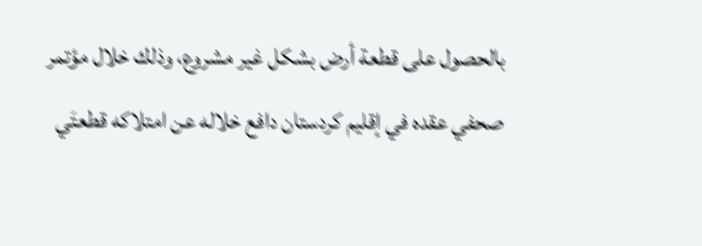بالحصول على قطعة أرض بشكل غير مشروع، وذلك خلال مؤتمر صحفي عقده في إقليم كردستان دافع خلاله عن امتلاكه قطعتَي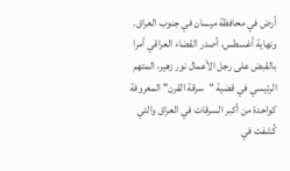أرض في محافظة ميسان في جنوب العراق.
ونهاية أغسطس، أصدر القضاء العراقي أمرا بالقبض على رجل الأعمال نور زهير، المتهم الرئيسي في قضية "سرقة القرن" المعروفة كواحدة من أكبر السرقات في العراق والتي كُشفت في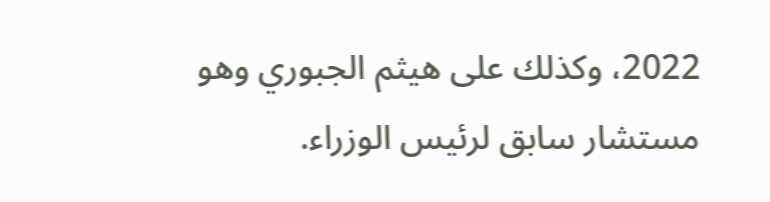2022، وكذلك على هيثم الجبوري وهو مستشار سابق لرئيس الوزراء.